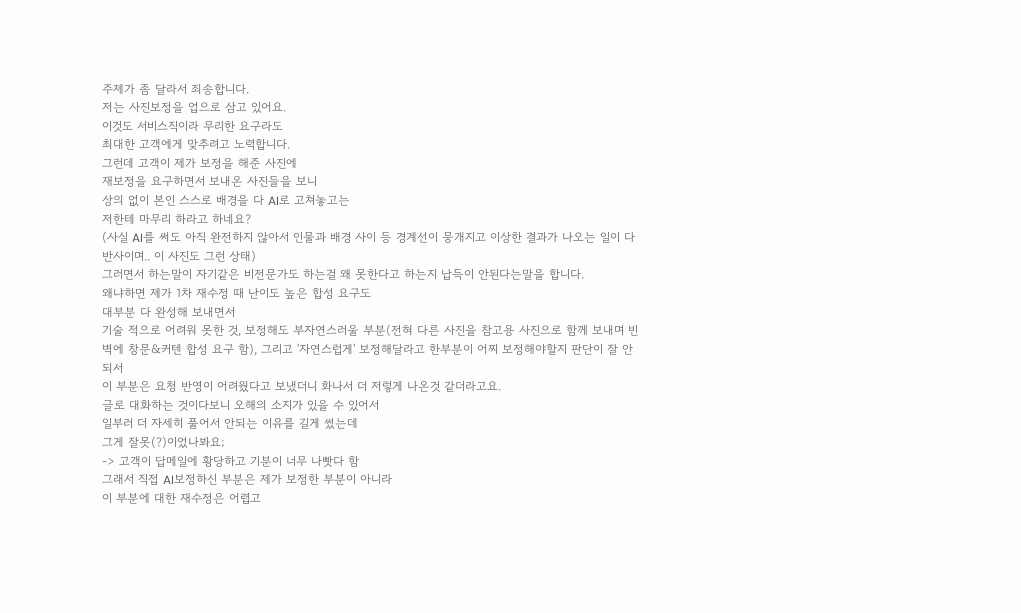주제가 좀 달라서 죄송합니다.
저는 사진보정을 업으로 삼고 있어요.
이것도 서비스직이라 무리한 요구라도
최대한 고객에게 맞추려고 노력합니다.
그런데 고객이 제가 보정을 해준 사진에
재보정을 요구하면서 보내온 사진들을 보니
상의 없이 본인 스스로 배경을 다 AI로 고쳐놓고는
저한테 마무리 하라고 하네요?
(사실 AI를 써도 아직 완전하지 않아서 인물과 배경 사이 등 경계선이 뭉개지고 이상한 결과가 나오는 일이 다반사이며.. 이 사진도 그런 상태)
그러면서 하는말이 자기같은 비전문가도 하는걸 왜 못한다고 하는지 납득이 안된다는말을 합니다.
왜냐하면 제가 1차 재수정 때 난이도 높은 합성 요구도
대부분 다 완성해 보내면서
기술 적으로 어려워 못한 것, 보정해도 부자연스러울 부분(전혀 다른 사진을 참고용 사진으로 함께 보내며 빈벽에 창문&커텐 합성 요구 함), 그리고 '자연스럽게' 보정해달라고 한부분이 어찌 보정해야할지 판단이 잘 안되서
이 부분은 요청 반영이 어려웠다고 보냈더니 화나서 더 저렇게 나온것 같더라고요.
글로 대화하는 것이다보니 오해의 소지가 있을 수 있어서
일부러 더 자세히 풀어서 안되는 이유를 길게 썼는데
그게 잘못(?)이었나봐요;
-> 고객이 답메일에 황당하고 기분이 너무 나빳다 함
그래서 직접 AI보정하신 부분은 제가 보정한 부분이 아니라
이 부분에 대한 재수정은 어렵고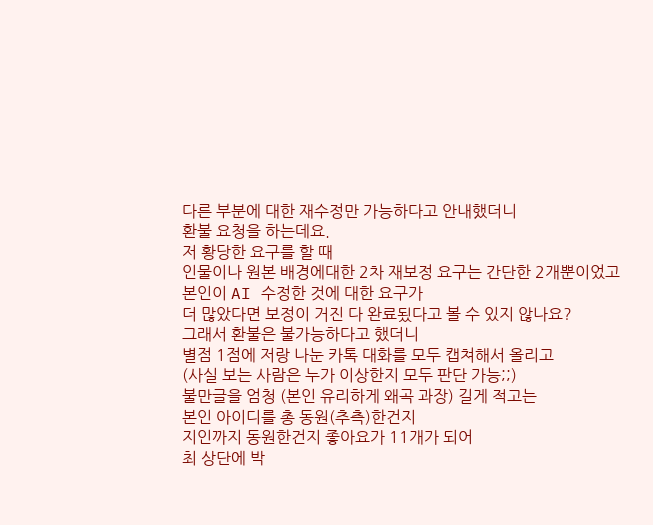다른 부분에 대한 재수정만 가능하다고 안내했더니
환불 요청을 하는데요.
저 황당한 요구를 할 때
인물이나 원본 배경에대한 2차 재보정 요구는 간단한 2개뿐이었고
본인이 AI 수정한 것에 대한 요구가
더 많았다면 보정이 거진 다 완료됬다고 볼 수 있지 않나요?
그래서 환불은 불가능하다고 했더니
별점 1점에 저랑 나눈 카톡 대화를 모두 캡쳐해서 올리고
(사실 보는 사람은 누가 이상한지 모두 판단 가능;;)
불만글을 엄청 (본인 유리하게 왜곡 과장) 길게 적고는
본인 아이디를 총 동원(추측)한건지
지인까지 동원한건지 좋아요가 11개가 되어
최 상단에 박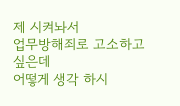제 시켜놔서
업무방해죄로 고소하고 싶은데
어떻게 생각 하시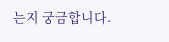는지 궁금합니다.